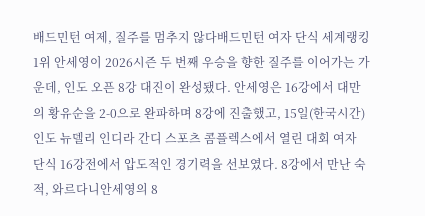배드민턴 여제, 질주를 멈추지 않다배드민턴 여자 단식 세계랭킹 1위 안세영이 2026시즌 두 번째 우승을 향한 질주를 이어가는 가운데, 인도 오픈 8강 대진이 완성됐다. 안세영은 16강에서 대만의 황유순을 2-0으로 완파하며 8강에 진출했고, 15일(한국시간) 인도 뉴델리 인디라 간디 스포츠 콤플렉스에서 열린 대회 여자 단식 16강전에서 압도적인 경기력을 선보였다. 8강에서 만난 숙적, 와르다니안세영의 8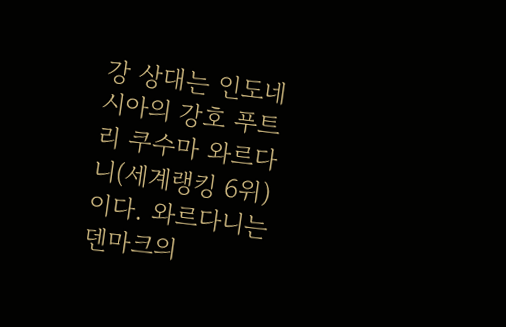강 상대는 인도네시아의 강호 푸트리 쿠수마 와르다니(세계랭킹 6위)이다. 와르다니는 덴마크의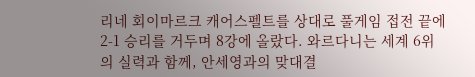리네 회이마르크 캐어스펠트를 상대로 풀게임 접전 끝에 2-1 승리를 거두며 8강에 올랐다. 와르다니는 세계 6위의 실력과 함께, 안세영과의 맞대결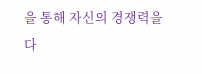을 통해 자신의 경쟁력을 다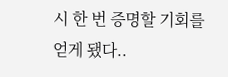시 한 번 증명할 기회를 얻게 됐다..